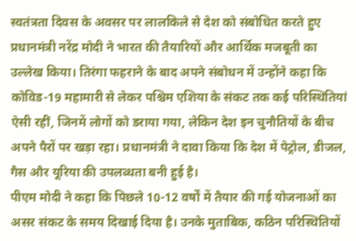स्वतंत्रता दिवस के अवसर पर लालकिले से देश को संबोधित करते हुए प्रधानमंत्री नरेंद्र मोदी ने भारत की तैयारियों और आर्थिक मजबूती का उल्लेख किया। तिरंगा फहराने के बाद अपने संबोधन में उन्होंने कहा कि कोविड-19 महामारी से लेकर पश्चिम एशिया के संकट तक कई परिस्थितियां ऐसी रहीं, जिनमें लोगों को डराया गया, लेकिन देश इन चुनौतियों के बीच अपने पैरों पर खड़ा रहा। प्रधानमंत्री ने दावा किया कि देश में पेट्रोल, डीजल, गैस और यूरिया की उपलब्धता बनी हुई है।
पीएम मोदी ने कहा कि पिछले 10-12 वर्षों में तैयार की गई योजनाओं का असर संकट के समय दिखाई दिया है। उनके मुताबिक, कठिन परिस्थितियों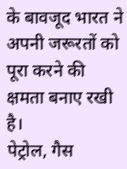के बावजूद भारत ने अपनी जरूरतों को पूरा करने की क्षमता बनाए रखी है।
पेट्रोल, गैस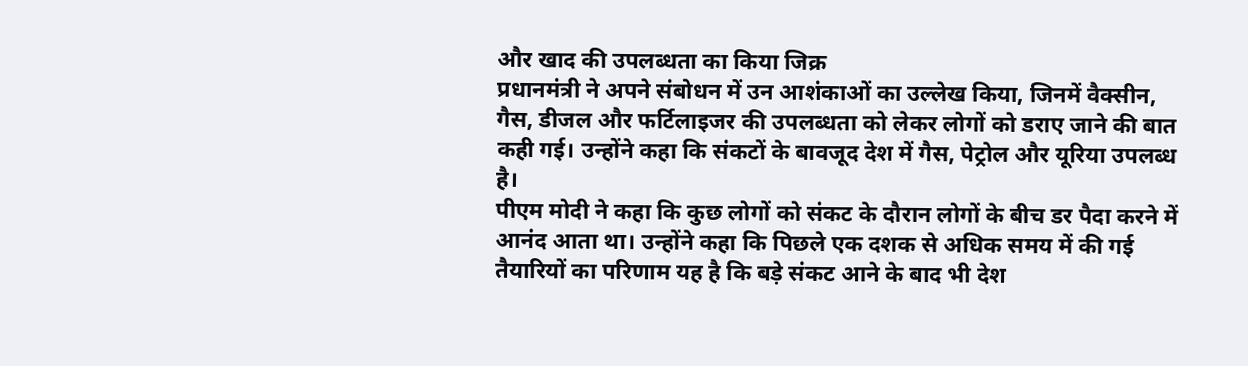और खाद की उपलब्धता का किया जिक्र
प्रधानमंत्री ने अपने संबोधन में उन आशंकाओं का उल्लेख किया, जिनमें वैक्सीन, गैस, डीजल और फर्टिलाइजर की उपलब्धता को लेकर लोगों को डराए जाने की बात कही गई। उन्होंने कहा कि संकटों के बावजूद देश में गैस, पेट्रोल और यूरिया उपलब्ध है।
पीएम मोदी ने कहा कि कुछ लोगों को संकट के दौरान लोगों के बीच डर पैदा करने में आनंद आता था। उन्होंने कहा कि पिछले एक दशक से अधिक समय में की गई तैयारियों का परिणाम यह है कि बड़े संकट आने के बाद भी देश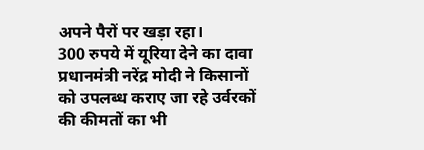अपने पैरों पर खड़ा रहा।
300 रुपये में यूरिया देने का दावा
प्रधानमंत्री नरेंद्र मोदी ने किसानों को उपलब्ध कराए जा रहे उर्वरकों की कीमतों का भी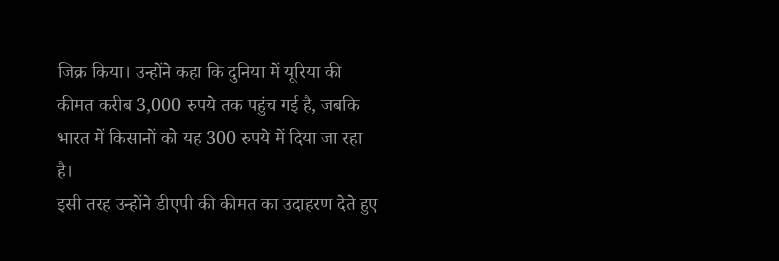जिक्र किया। उन्होंने कहा कि दुनिया में यूरिया की कीमत करीब 3,000 रुपये तक पहुंच गई है, जबकि भारत में किसानों को यह 300 रुपये में दिया जा रहा है।
इसी तरह उन्होंने डीएपी की कीमत का उदाहरण देते हुए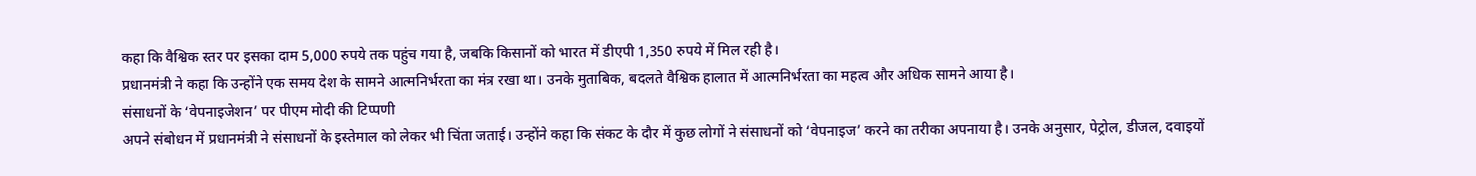कहा कि वैश्विक स्तर पर इसका दाम 5,000 रुपये तक पहुंच गया है, जबकि किसानों को भारत में डीएपी 1,350 रुपये में मिल रही है।
प्रधानमंत्री ने कहा कि उन्होंने एक समय देश के सामने आत्मनिर्भरता का मंत्र रखा था। उनके मुताबिक, बदलते वैश्विक हालात में आत्मनिर्भरता का महत्व और अधिक सामने आया है।
संसाधनों के ‘वेपनाइजेशन’ पर पीएम मोदी की टिप्पणी
अपने संबोधन में प्रधानमंत्री ने संसाधनों के इस्तेमाल को लेकर भी चिंता जताई। उन्होंने कहा कि संकट के दौर में कुछ लोगों ने संसाधनों को ‘वेपनाइज’ करने का तरीका अपनाया है। उनके अनुसार, पेट्रोल, डीजल, दवाइयों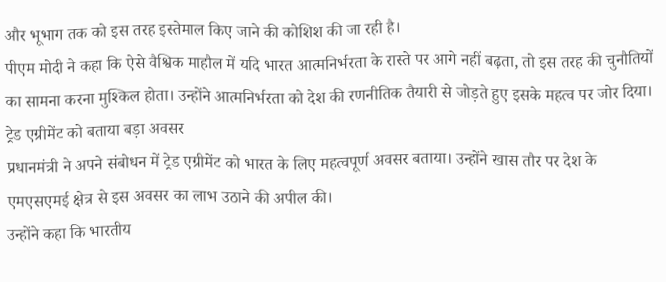और भूभाग तक को इस तरह इस्तेमाल किए जाने की कोशिश की जा रही है।
पीएम मोदी ने कहा कि ऐसे वैश्विक माहौल में यदि भारत आत्मनिर्भरता के रास्ते पर आगे नहीं बढ़ता, तो इस तरह की चुनौतियों का सामना करना मुश्किल होता। उन्होंने आत्मनिर्भरता को देश की रणनीतिक तैयारी से जोड़ते हुए इसके महत्व पर जोर दिया।
ट्रेड एग्रीमेंट को बताया बड़ा अवसर
प्रधानमंत्री ने अपने संबोधन में ट्रेड एग्रीमेंट को भारत के लिए महत्वपूर्ण अवसर बताया। उन्होंने खास तौर पर देश के एमएसएमई क्षेत्र से इस अवसर का लाभ उठाने की अपील की।
उन्होंने कहा कि भारतीय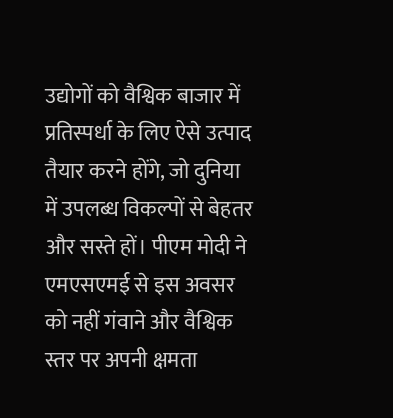उद्योगों को वैश्विक बाजार में प्रतिस्पर्धा के लिए ऐसे उत्पाद तैयार करने होंगे, जो दुनिया में उपलब्ध विकल्पों से बेहतर और सस्ते हों। पीएम मोदी ने एमएसएमई से इस अवसर को नहीं गंवाने और वैश्विक स्तर पर अपनी क्षमता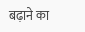बढ़ाने का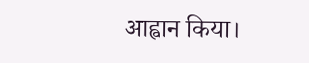आह्वान किया।